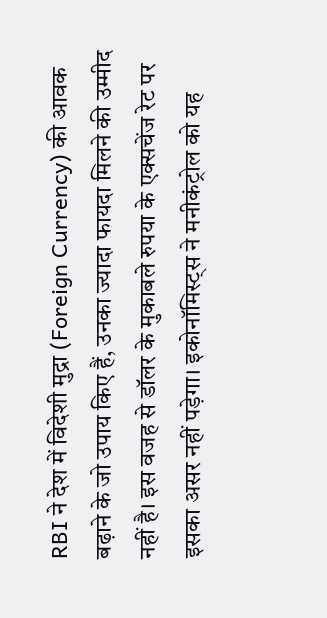RBI ने देश में विदेशी मुद्रा (Foreign Currency) की आवक बढ़ाने के जो उपाय किए हैं, उनका ज्यादा फायदा मिलने की उम्मीद नहीं है। इस वजह से डॉलर के मुकाबले रुपया के एक्सचेंज रेट पर इसका असर नहीं पड़ेगा। इकोनॉमिस्ट्स ने मनीकंट्रोल को यह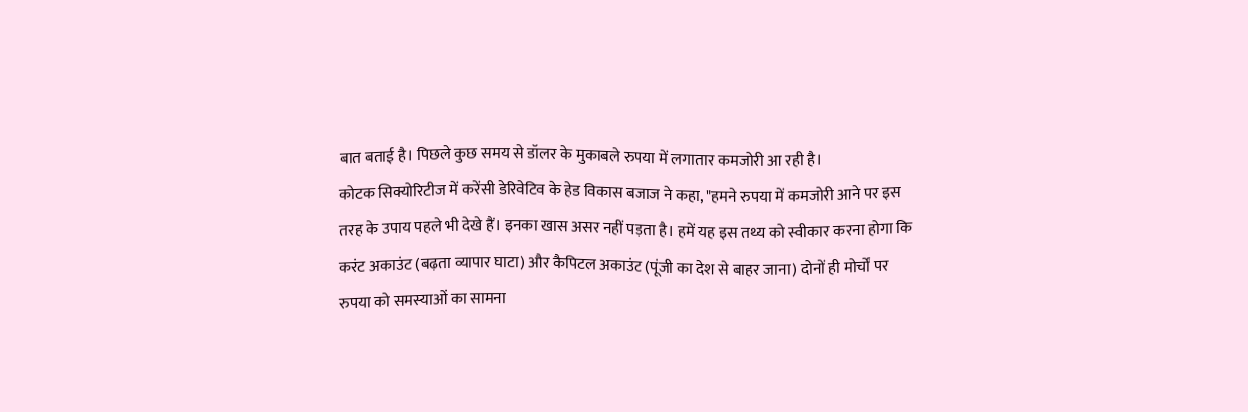बात बताई है। पिछले कुछ समय से डॉलर के मुकाबले रुपया में लगातार कमजोरी आ रही है।
कोटक सिक्योरिटीज में करेंसी डेरिवेटिव के हेड विकास बजाज ने कहा, "हमने रुपया में कमजोरी आने पर इस तरह के उपाय पहले भी देखे हैं। इनका खास असर नहीं पड़ता है। हमें यह इस तथ्य को स्वीकार करना होगा कि करंट अकाउंट (बढ़ता व्यापार घाटा) और कैपिटल अकाउंट (पूंजी का देश से बाहर जाना) दोनों ही मोर्चों पर रुपया को समस्याओं का सामना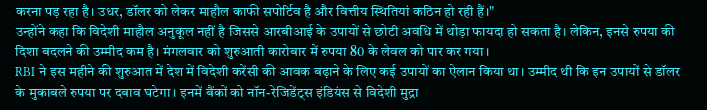करना पड़ रहा है। उधर, डॉलर को लेकर माहौल काफी सपोर्टिव है और वित्तीय स्थितियां कठिन हो रही हैं।"
उन्होंने कहा कि विदेशी माहौल अनुकूल नहीं है जिससे आरबीआई के उपायों से छोटी अवधि में थोड़ा फायदा हो सकता है। लेकिन, इनसे रुपया की दिशा बदलने की उम्मीद कम है। मंगलवार को शुरुआती कारोबार में रुपया 80 के लेवल को पार कर गया।
RBI ने इस महीने की शुरुआत में देश में विदेशी करेंसी की आवक बढ़ाने के लिए कई उपायों का ऐलान किया था। उम्मीद थी कि इन उपायों से डॉलर के मुकाबले रुपया पर दबाव घटेगा। इनमें बैंकों को नॉन-रेजिडेंट्स इंडियंस से विदेशी मुद्रा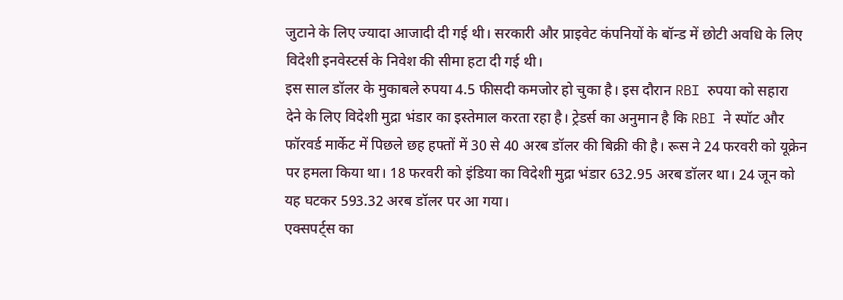जुटाने के लिए ज्यादा आजादी दी गई थी। सरकारी और प्राइवेट कंपनियों के बॉन्ड में छोटी अवधि के लिए विदेशी इनवेस्टर्स के निवेश की सीमा हटा दी गई थी।
इस साल डॉलर के मुकाबले रुपया 4.5 फीसदी कमजोर हो चुका है। इस दौरान RBI रुपया को सहारा देने के लिए विदेशी मुद्रा भंडार का इस्तेमाल करता रहा है। ट्रेडर्स का अनुमान है कि RBI ने स्पॉट और फॉरवर्ड मार्केट में पिछले छह हफ्तों में 30 से 40 अरब डॉलर की बिक्री की है। रूस ने 24 फरवरी को यूक्रेन पर हमला किया था। 18 फरवरी को इंडिया का विदेशी मुद्रा भंडार 632.95 अरब डॉलर था। 24 जून को यह घटकर 593.32 अरब डॉलर पर आ गया।
एक्सपर्ट्स का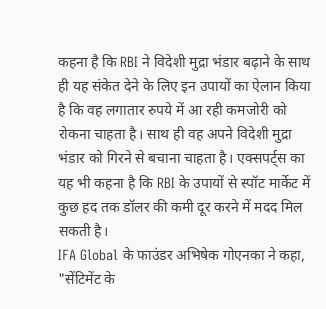कहना है कि RBI ने विदेशी मुद्रा भंडार बढ़ाने के साथ ही यह संकेत देने के लिए इन उपायों का ऐलान किया है कि वह लगातार रुपये में आ रही कमजोरी को रोकना चाहता है। साथ ही वह अपने विदेशी मुद्रा भंडार को गिरने से बचाना चाहता है। एक्सपर्ट्स का यह भी कहना है कि RBI के उपायों से स्पॉट मार्केट में कुछ हद तक डॉलर की कमी दूर करने में मदद मिल सकती है।
IFA Global के फाउंडर अभिषेक गोएनका ने कहा, "सेंटिमेंट के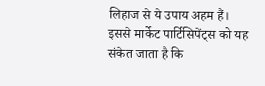लिहाज से ये उपाय अहम हैं। इससे मार्केट पार्टिसिपेंट्स को यह संकेत जाता है कि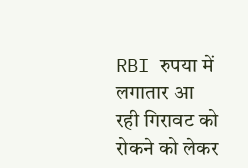RBI रुपया में लगातार आ रही गिरावट को रोकने को लेकर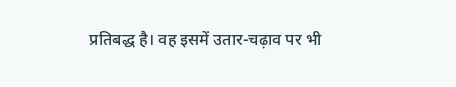प्रतिबद्ध है। वह इसमें उतार-चढ़ाव पर भी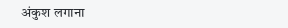अंकुश लगाना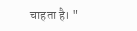चाहता है। "